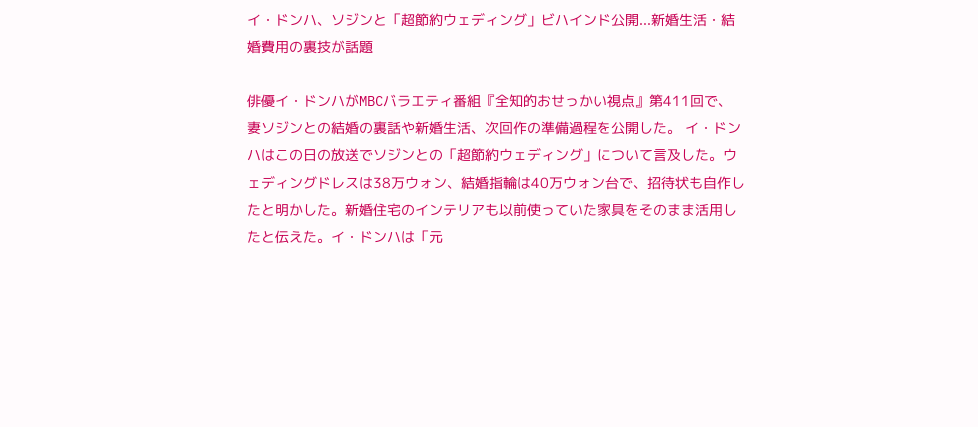イ・ドンハ、ソジンと「超節約ウェディング」ビハインド公開...新婚生活・結婚費用の裏技が話題

俳優イ・ドンハがMBCバラエティ番組『全知的おせっかい視点』第411回で、妻ソジンとの結婚の裏話や新婚生活、次回作の準備過程を公開した。 イ・ドンハはこの日の放送でソジンとの「超節約ウェディング」について言及した。ウェディングドレスは38万ウォン、結婚指輪は40万ウォン台で、招待状も自作したと明かした。新婚住宅のインテリアも以前使っていた家具をそのまま活用したと伝えた。イ・ドンハは「元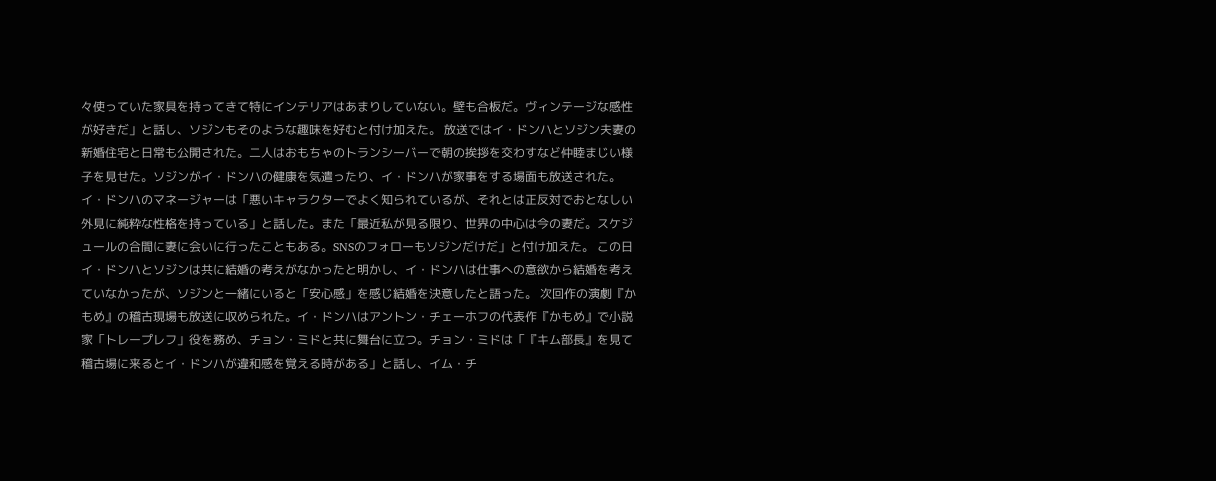々使っていた家具を持ってきて特にインテリアはあまりしていない。壁も合板だ。ヴィンテージな感性が好きだ」と話し、ソジンもそのような趣味を好むと付け加えた。 放送ではイ・ドンハとソジン夫妻の新婚住宅と日常も公開された。二人はおもちゃのトランシーバーで朝の挨拶を交わすなど仲睦まじい様子を見せた。ソジンがイ・ドンハの健康を気遣ったり、イ・ドンハが家事をする場面も放送された。イ・ドンハのマネージャーは「悪いキャラクターでよく知られているが、それとは正反対でおとなしい外見に純粋な性格を持っている」と話した。また「最近私が見る限り、世界の中心は今の妻だ。スケジュールの合間に妻に会いに行ったこともある。SNSのフォローもソジンだけだ」と付け加えた。 この日イ・ドンハとソジンは共に結婚の考えがなかったと明かし、イ・ドンハは仕事への意欲から結婚を考えていなかったが、ソジンと一緒にいると「安心感」を感じ結婚を決意したと語った。 次回作の演劇『かもめ』の稽古現場も放送に収められた。イ・ドンハはアントン・チェーホフの代表作『かもめ』で小説家「トレープレフ」役を務め、チョン・ミドと共に舞台に立つ。チョン・ミドは「『キム部長』を見て稽古場に来るとイ・ドンハが違和感を覚える時がある」と話し、イム・チ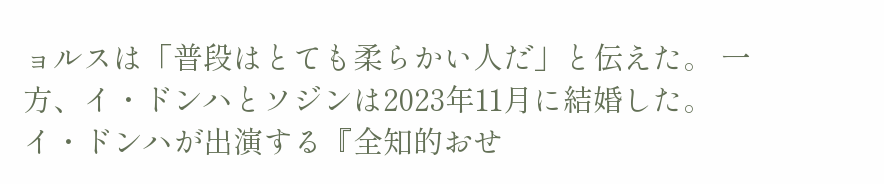ョルスは「普段はとても柔らかい人だ」と伝えた。 一方、イ・ドンハとソジンは2023年11月に結婚した。イ・ドンハが出演する『全知的おせ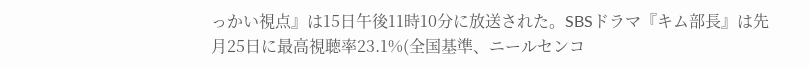っかい視点』は15日午後11時10分に放送された。SBSドラマ『キム部長』は先月25日に最高視聴率23.1%(全国基準、ニールセンコ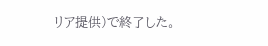リア提供)で終了した。